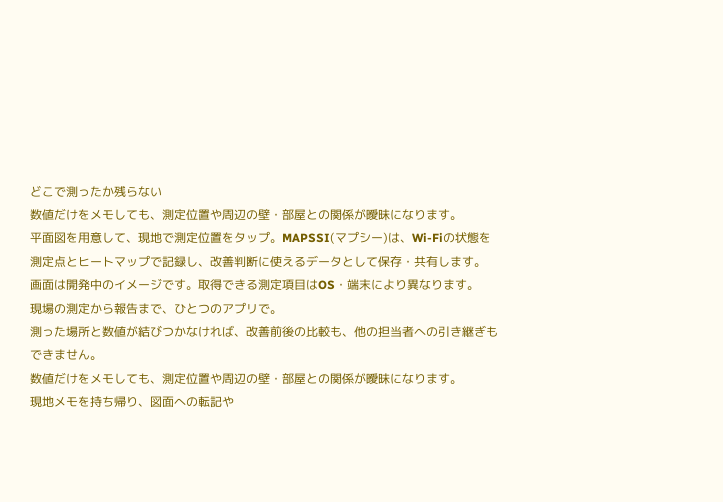どこで測ったか残らない
数値だけをメモしても、測定位置や周辺の壁・部屋との関係が曖昧になります。
平面図を用意して、現地で測定位置をタップ。MAPSSI(マプシー)は、Wi-Fiの状態を測定点とヒートマップで記録し、改善判断に使えるデータとして保存・共有します。
画面は開発中のイメージです。取得できる測定項目はOS・端末により異なります。
現場の測定から報告まで、ひとつのアプリで。
測った場所と数値が結びつかなければ、改善前後の比較も、他の担当者への引き継ぎもできません。
数値だけをメモしても、測定位置や周辺の壁・部屋との関係が曖昧になります。
現地メモを持ち帰り、図面への転記や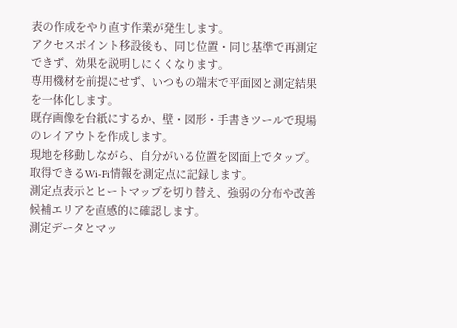表の作成をやり直す作業が発生します。
アクセスポイント移設後も、同じ位置・同じ基準で再測定できず、効果を説明しにくくなります。
専用機材を前提にせず、いつもの端末で平面図と測定結果を一体化します。
既存画像を台紙にするか、壁・図形・手書きツールで現場のレイアウトを作成します。
現地を移動しながら、自分がいる位置を図面上でタップ。取得できるWi-Fi情報を測定点に記録します。
測定点表示とヒートマップを切り替え、強弱の分布や改善候補エリアを直感的に確認します。
測定データとマッ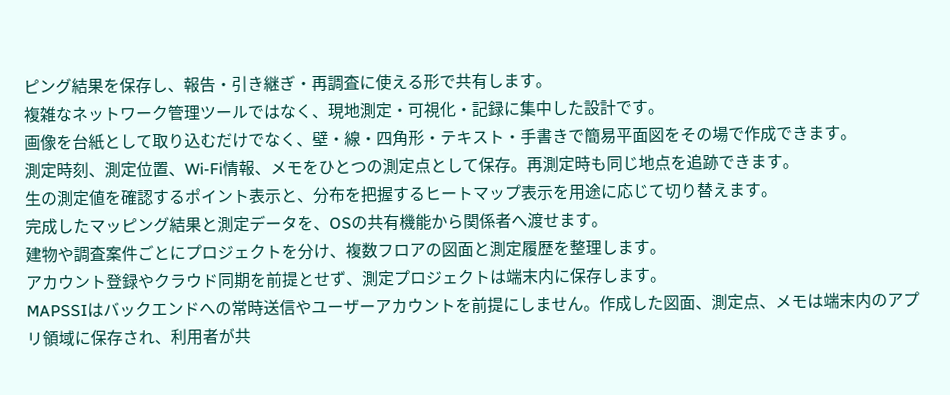ピング結果を保存し、報告・引き継ぎ・再調査に使える形で共有します。
複雑なネットワーク管理ツールではなく、現地測定・可視化・記録に集中した設計です。
画像を台紙として取り込むだけでなく、壁・線・四角形・テキスト・手書きで簡易平面図をその場で作成できます。
測定時刻、測定位置、Wi-Fi情報、メモをひとつの測定点として保存。再測定時も同じ地点を追跡できます。
生の測定値を確認するポイント表示と、分布を把握するヒートマップ表示を用途に応じて切り替えます。
完成したマッピング結果と測定データを、OSの共有機能から関係者へ渡せます。
建物や調査案件ごとにプロジェクトを分け、複数フロアの図面と測定履歴を整理します。
アカウント登録やクラウド同期を前提とせず、測定プロジェクトは端末内に保存します。
MAPSSIはバックエンドへの常時送信やユーザーアカウントを前提にしません。作成した図面、測定点、メモは端末内のアプリ領域に保存され、利用者が共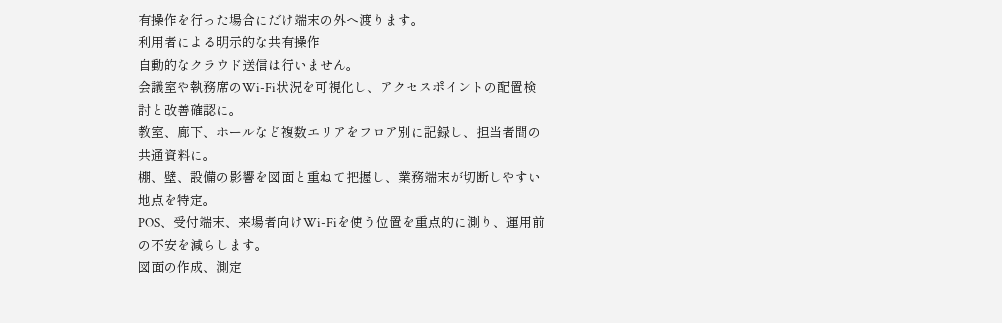有操作を行った場合にだけ端末の外へ渡ります。
利用者による明示的な共有操作
自動的なクラウド送信は行いません。
会議室や執務席のWi-Fi状況を可視化し、アクセスポイントの配置検討と改善確認に。
教室、廊下、ホールなど複数エリアをフロア別に記録し、担当者間の共通資料に。
棚、壁、設備の影響を図面と重ねて把握し、業務端末が切断しやすい地点を特定。
POS、受付端末、来場者向けWi-Fiを使う位置を重点的に測り、運用前の不安を減らします。
図面の作成、測定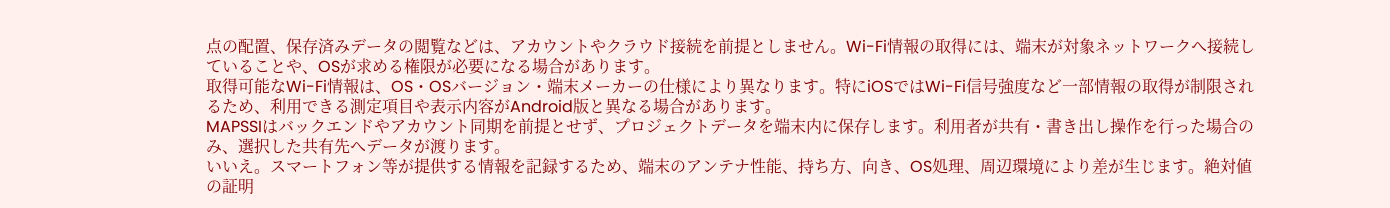点の配置、保存済みデータの閲覧などは、アカウントやクラウド接続を前提としません。Wi-Fi情報の取得には、端末が対象ネットワークへ接続していることや、OSが求める権限が必要になる場合があります。
取得可能なWi-Fi情報は、OS・OSバージョン・端末メーカーの仕様により異なります。特にiOSではWi-Fi信号強度など一部情報の取得が制限されるため、利用できる測定項目や表示内容がAndroid版と異なる場合があります。
MAPSSIはバックエンドやアカウント同期を前提とせず、プロジェクトデータを端末内に保存します。利用者が共有・書き出し操作を行った場合のみ、選択した共有先へデータが渡ります。
いいえ。スマートフォン等が提供する情報を記録するため、端末のアンテナ性能、持ち方、向き、OS処理、周辺環境により差が生じます。絶対値の証明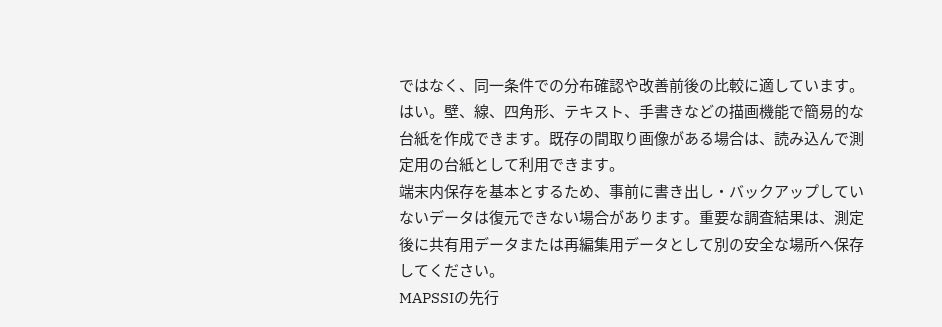ではなく、同一条件での分布確認や改善前後の比較に適しています。
はい。壁、線、四角形、テキスト、手書きなどの描画機能で簡易的な台紙を作成できます。既存の間取り画像がある場合は、読み込んで測定用の台紙として利用できます。
端末内保存を基本とするため、事前に書き出し・バックアップしていないデータは復元できない場合があります。重要な調査結果は、測定後に共有用データまたは再編集用データとして別の安全な場所へ保存してください。
MAPSSIの先行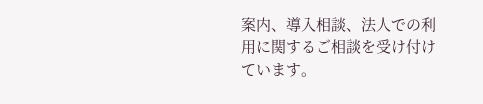案内、導入相談、法人での利用に関するご相談を受け付けています。